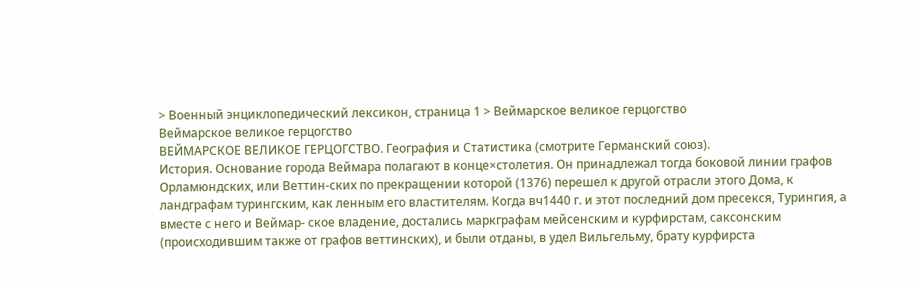> Военный энциклопедический лексикон, страница 1 > Веймарское великое герцогство
Веймарское великое герцогство
ВЕЙМАРСКОЕ ВЕЛИКОЕ ГЕРЦОГСТВО. География и Статистика (смотрите Германский союз).
История. Основание города Веймара полагают в конце×столетия. Он принадлежал тогда боковой линии графов Орламюндских, или Веттин-ских по прекращении которой (1376) перешел к другой отрасли этого Дома, к ландграфам турингским, как ленным его властителям. Когда вч1440 г. и этот последний дом пресекся, Турингия, а вместе с него и Веймар- ское владение, достались маркграфам мейсенским и курфирстам, саксонским (происходившим также от графов веттинских), и были отданы, в удел Вильгельму, брату курфирста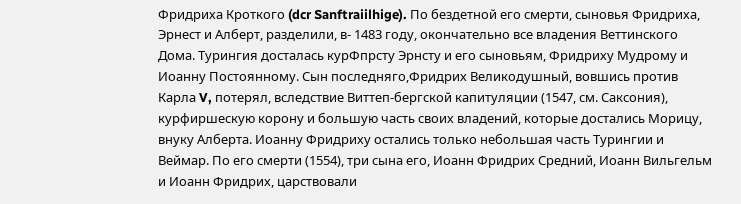Фридриха Кроткого (dcr Sanftraiilhige). По бездетной его смерти, сыновья Фридриха, Эрнест и Алберт, разделили, в- 1483 году, окончательно все владения Веттинского Дома. Турингия досталась курФпрсту Эрнсту и его сыновьям, Фридриху Мудрому и Иоанну Постоянному. Сын последняго,Фридрих Великодушный, вовшись против Карла V, потерял, вследствие Виттеп-бергской капитуляции (1547, см. Саксония), курфиршескую корону и большую часть своих владений, которые достались Морицу, внуку Алберта. Иоанну Фридриху остались только небольшая часть Турингии и Веймар. По его смерти (1554), три сына его, Иоанн Фридрих Средний, Иоанн Вильгельм и Иоанн Фридрих, царствовали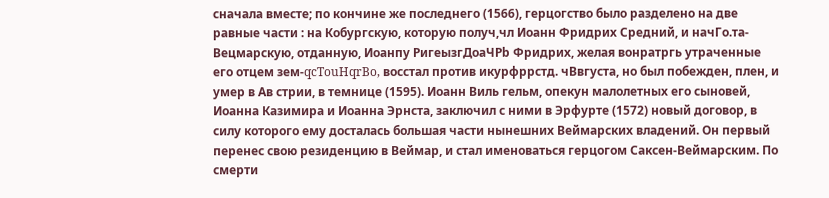сначала вместе; по кончине же последнего (1566), герцогство было разделено на две равные части : на Кобургскую, которую получ,чл Иоанн Фридрих Средний, и начГо.та-Вецмарскую, отданную, Иоанпу РигеызгДоаЧРb Фридрих, желая вонратргь утраченные его отцем зем-qcTouHqrBo, восстал против икурфррстд. чВвгуста, но был побежден, плен, и умер в Ав стрии, в темнице (1595). Иоанн Виль гельм, опекун малолетных его сыновей, Иоанна Казимира и Иоанна Эрнста, заключил с ними в Эрфурте (1572) новый договор, в силу которого ему досталась большая части нынешних Веймарских владений. Он первый перенес свою резиденцию в Веймар, и стал именоваться герцогом Саксен-Веймарским. По смерти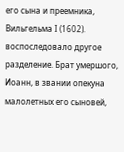его сына и преемника, Вильгельма I (1602). воспоследовало другое разделение. Брат умершого, Иоанн, в звании опекуна малолетных его сыновей,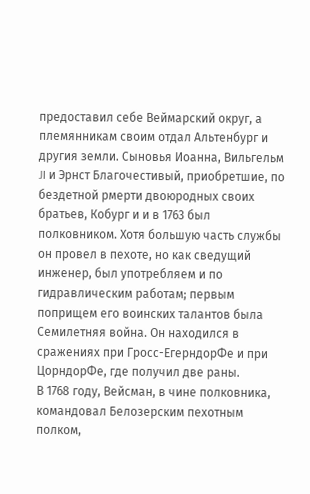предоставил себе Веймарский округ, а племянникам своим отдал Альтенбург и другия земли. Сыновья Иоанна, Вильгельм JI и Эрнст Благочестивый, приобретшие, по бездетной рмерти двоюродных своих братьев, Кобург и и в 1763 был полковником. Хотя большую часть службы он провел в пехоте, но как сведущий инженер, был употребляем и по гидравлическим работам; первым поприщем его воинских талантов была Семилетняя война. Он находился в сражениях при Гросс-ЕгерндорФе и при ЦорндорФе, где получил две раны.
В 1768 году, Вейсман, в чине полковника, командовал Белозерским пехотным полком,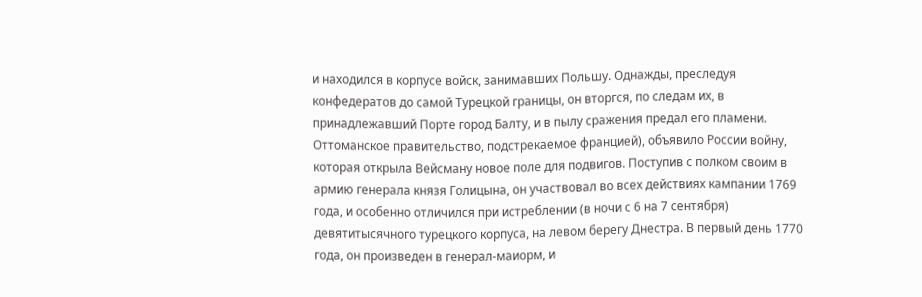и находился в корпусе войск, занимавших Польшу. Однажды, преследуя конфедератов до самой Турецкой границы, он вторгся, по следам их, в принадлежавший Порте город Балту, и в пылу сражения предал его пламени. Оттоманское правительство, подстрекаемое францией), объявило России войну, которая открыла Вейсману новое поле для подвигов. Поступив с полком своим в армию генерала князя Голицына, он участвовал во всех действиях кампании 1769 года, и особенно отличился при истреблении (в ночи с 6 на 7 сентября) девятитысячного турецкого корпуса, на левом берегу Днестра. В первый день 1770 года, он произведен в генерал-маиорм, и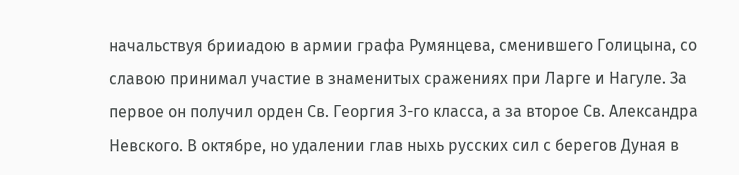начальствуя брииадою в армии графа Румянцева, сменившего Голицына, со славою принимал участие в знаменитых сражениях при Ларге и Нагуле. За первое он получил орден Св. Георгия 3-го класса, а за второе Св. Александра Невского. В октябре, но удалении глав ныхь русских сил с берегов Дуная в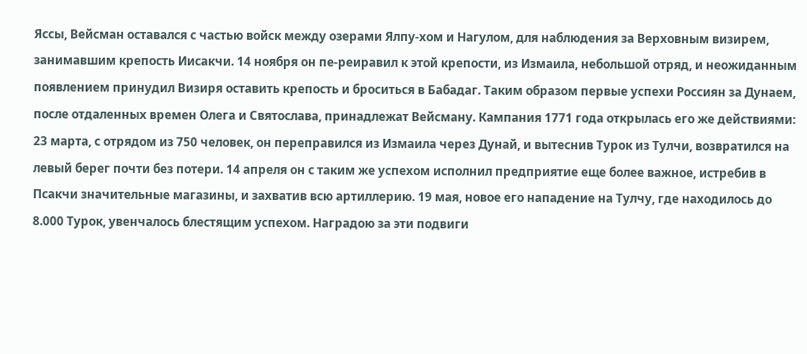Яссы, Вейсман оставался с частью войск между озерами Ялпу-хом и Нагулом, для наблюдения за Верховным визирем, занимавшим крепость Иисакчи. 14 ноября он пе-реиравил к этой крепости, из Измаила, небольшой отряд, и неожиданным появлением принудил Визиря оставить крепость и броситься в Бабадаг. Таким образом первые успехи Россиян за Дунаем, после отдаленных времен Олега и Святослава, принадлежат Вейсману. Кампания 1771 года открылась его же действиями: 23 марта, с отрядом из 750 человек, он переправился из Измаила через Дунай, и вытеснив Турок из Тулчи, возвратился на левый берег почти без потери. 14 апреля он с таким же успехом исполнил предприятие еще более важное, истребив в Псакчи значительные магазины, и захватив всю артиллерию. 19 мая, новое его нападение на Тулчу, где находилось до
8.000 Турок, увенчалось блестящим успехом. Наградою за эти подвиги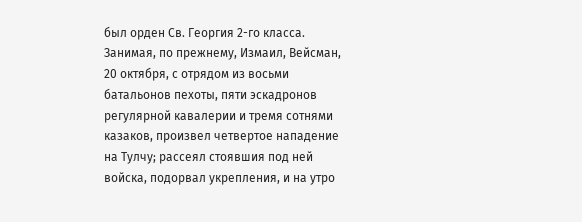был орден Св. Георгия 2-го класса. Занимая, по прежнему, Измаил, Вейсман, 20 октября, с отрядом из восьми батальонов пехоты, пяти эскадронов регулярной кавалерии и тремя сотнями казаков, произвел четвертое нападение на Тулчу; рассеял стоявшия под ней войска, подорвал укрепления, и на утро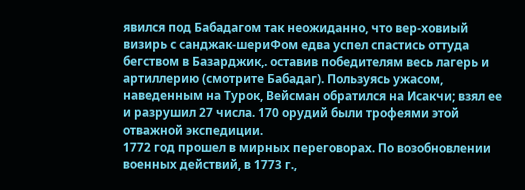явился под Бабадагом так неожиданно, что вер-ховиый визирь с санджак-шериФом едва успел спастись оттуда бегством в Базарджик,. оставив победителям весь лагерь и артиллерию (смотрите Бабадаг). Пользуясь ужасом, наведенным на Турок, Вейсман обратился на Исакчи; взял ее и разрушил 27 числа. 170 орудий были трофеями этой отважной экспедиции.
1772 год прошел в мирных переговорах. По возобновлении военных действий, в 1773 г.,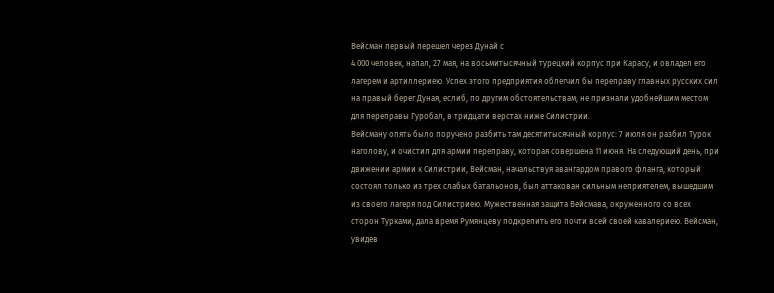Вейсман первый перешел через Дунай с
4.000 человек, напал, 27 мая, на восьмитысячный турецкий корпус при Карасу, и овладел его лагерем и артиллериею. Успех этого предприятия облегчил бы переправу главных русских сил на правый берег Дуная, еслиб, по другим обстоятельствам, не признали удобнейшим местом для переправы Гуробал, в тридцати верстах ниже Силистрии.
Вейсману опять было поручено разбить там десятитысячный корпус: 7 июля он разбил Турок наголову, и очистил для армии переправу, которая совершена 11 июня. На следующий день, при движении армии к Силистрии, Вейсман, начальствуя авангардом правого фланга, который состоял только из трех слабых батальонов, был аттакован сильным неприятелем, вышедшим из своего лагеря под Силистриею. Мужественная защита Вейсмава, окруженного со всех сторон Турками, дала время Румянцеву подкрепить его почти всей своей кавалериею. Вейсман, увидев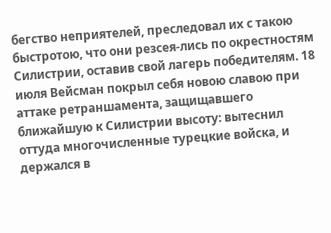бегство неприятелей, преследовал их с такою быстротою, что они резсея-лись по окрестностям Силистрии, оставив свой лагерь победителям. 18 июля Вейсман покрыл себя новою славою при аттаке ретраншамента, защищавшего ближайшую к Силистрии высоту: вытеснил оттуда многочисленные турецкие войска, и держался в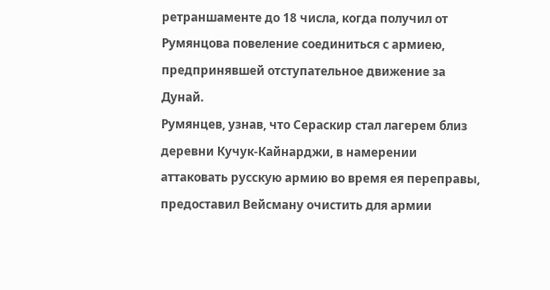ретраншаменте до 18 числа, когда получил от Румянцова повеление соединиться с армиею, предпринявшей отступательное движение за Дунай.
Румянцев, узнав, что Сераскир стал лагерем близ деревни Кучук-Кайнарджи, в намерении аттаковать русскую армию во время ея переправы, предоставил Вейсману очистить для армии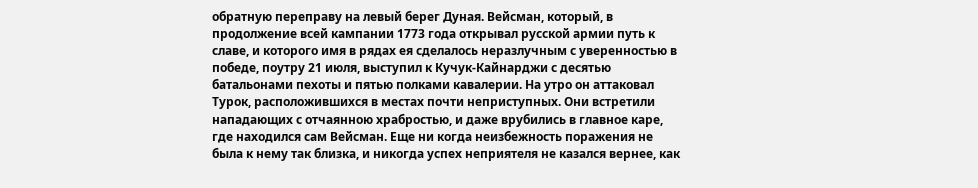обратную переправу на левый берег Дуная. Вейсман, который, в продолжение всей кампании 1773 года открывал русской армии путь к славе, и которого имя в рядах ея сделалось неразлучным с уверенностью в победе, поутру 21 июля, выступил к Кучук-Кайнарджи с десятью батальонами пехоты и пятью полками кавалерии. На утро он аттаковал Турок, расположившихся в местах почти неприступных. Они встретили нападающих с отчаянною храбростью, и даже врубились в главное каре, где находился сам Вейсман. Еще ни когда неизбежность поражения не была к нему так близка, и никогда успех неприятеля не казался вернее, как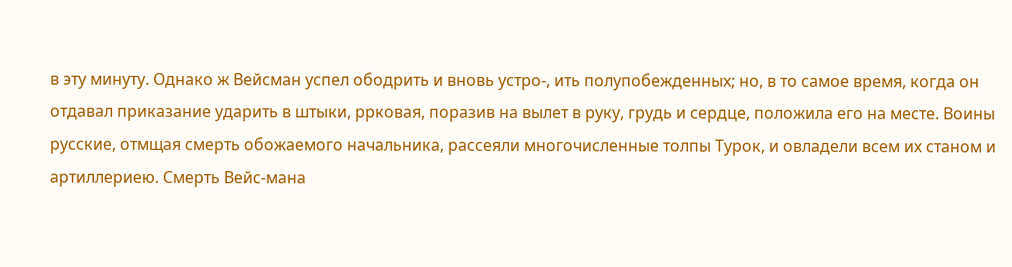в эту минуту. Однако ж Вейсман успел ободрить и вновь устро-, ить полупобежденных; но, в то самое время, когда он отдавал приказание ударить в штыки, ррковая, поразив на вылет в руку, грудь и сердце, положила его на месте. Воины русские, отмщая смерть обожаемого начальника, рассеяли многочисленные толпы Турок, и овладели всем их станом и артиллериею. Смерть Вейс-мана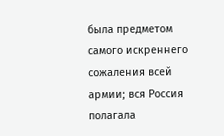была предметом самого искреннего сожаления всей армии; вся Россия полагала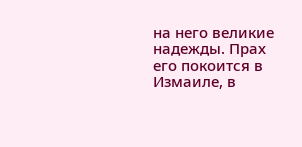на него великие надежды. Прах его покоится в Измаиле, в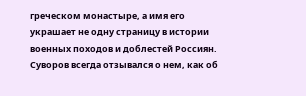греческом монастыре, а имя его украшает не одну страницу в истории военных походов и доблестей Россиян. Суворов всегда отзывался о нем, как об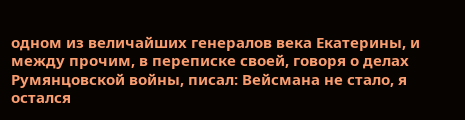одном из величайших генералов века Екатерины, и между прочим, в переписке своей, говоря о делах Румянцовской войны, писал: Вейсмана не стало, я остался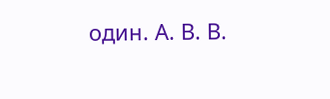один. А. В. В.